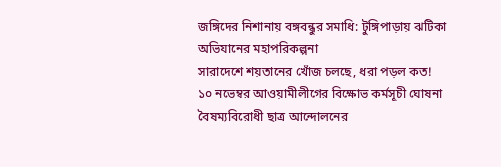জঙ্গিদের নিশানায় বঙ্গবন্ধুর সমাধি: টুঙ্গিপাড়ায় ঝটিকা অভিযানের মহাপরিকল্পনা
সারাদেশে শয়তানের খোঁজ চলছে, ধরা পড়ল কত!
১০ নভেম্বর আওয়ামীলীগের বিক্ষোভ কর্মসূচী ঘোষনা
বৈষম্যবিরোধী ছাত্র আন্দোলনের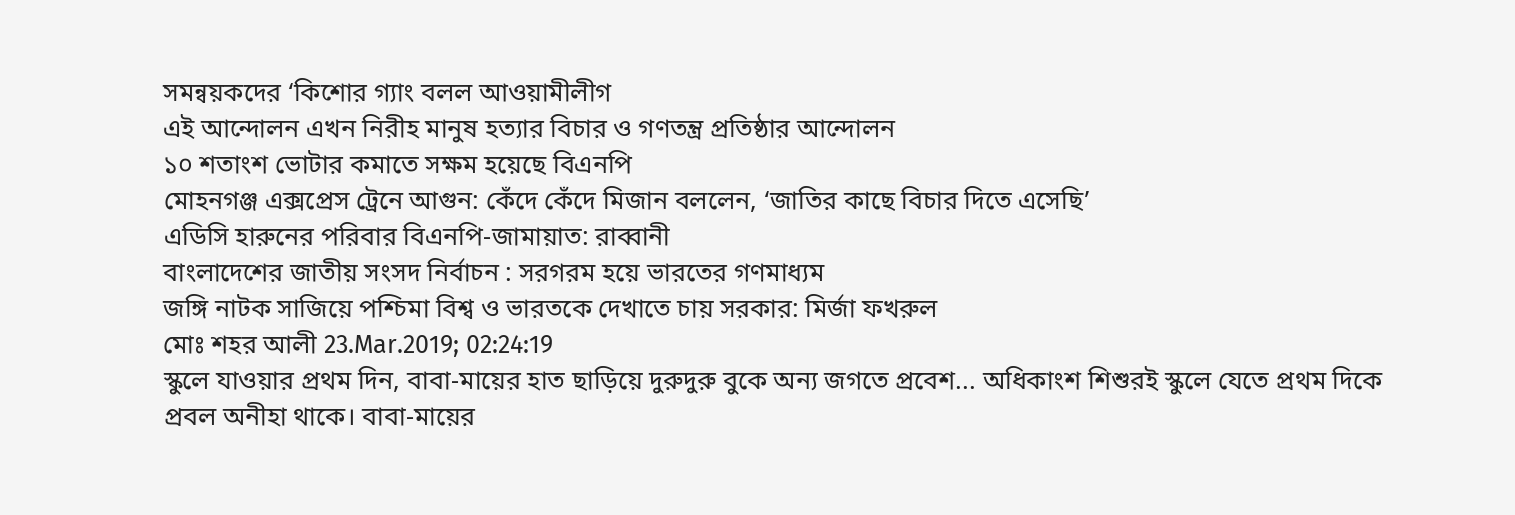সমন্বয়কদের ‘কিশোর গ্যাং বলল আওয়ামীলীগ
এই আন্দোলন এখন নিরীহ মানুষ হত্যার বিচার ও গণতন্ত্র প্রতিষ্ঠার আন্দোলন
১০ শতাংশ ভোটার কমাতে সক্ষম হয়েছে বিএনপি
মোহনগঞ্জ এক্সপ্রেস ট্রেনে আগুন: কেঁদে কেঁদে মিজান বললেন, ‘জাতির কাছে বিচার দিতে এসেছি’
এডিসি হারুনের পরিবার বিএনপি-জামায়াত: রাব্বানী
বাংলাদেশের জাতীয় সংসদ নির্বাচন : সরগরম হয়ে ভারতের গণমাধ্যম
জঙ্গি নাটক সাজিয়ে পশ্চিমা বিশ্ব ও ভারতকে দেখাতে চায় সরকার: মির্জা ফখরুল
মোঃ শহর আলী 23.Mar.2019; 02:24:19
স্কুলে যাওয়ার প্রথম দিন, বাবা-মায়ের হাত ছাড়িয়ে দুরুদুরু বুকে অন্য জগতে প্রবেশ... অধিকাংশ শিশুরই স্কুলে যেতে প্রথম দিকে প্রবল অনীহা থাকে। বাবা-মায়ের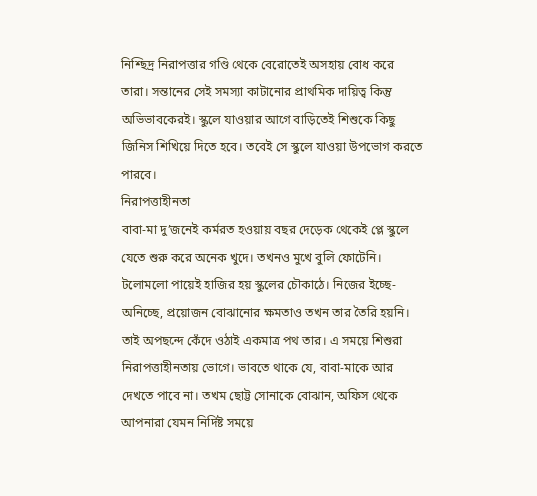নিশ্ছিদ্র নিরাপত্তার গণ্ডি থেকে বেরোতেই অসহায় বোধ করে তারা। সন্তানের সেই সমস্যা কাটানোর প্রাথমিক দায়িত্ব কিন্তু অভিভাবকেরই। স্কুলে যাওয়ার আগে বাড়িতেই শিশুকে কিছু জিনিস শিখিয়ে দিতে হবে। তবেই সে স্কুলে যাওয়া উপভোগ করতে পারবে।
নিরাপত্তাহীনতা
বাবা-মা দু’জনেই কর্মরত হওয়ায় বছর দেড়েক থেকেই প্লে স্কুলে যেতে শুরু করে অনেক খুদে। তখনও মুখে বুলি ফোটেনি। টলোমলো পায়েই হাজির হয় স্কুলের চৌকাঠে। নিজের ইচ্ছে-অনিচ্ছে, প্রয়োজন বোঝানোর ক্ষমতাও তখন তার তৈরি হয়নি। তাই অপছন্দে কেঁদে ওঠাই একমাত্র পথ তার। এ সময়ে শিশুরা নিরাপত্তাহীনতায় ভোগে। ভাবতে থাকে যে, বাবা-মাকে আর দেখতে পাবে না। তখম ছোট্ট সোনাকে বোঝান, অফিস থেকে আপনারা যেমন নির্দিষ্ট সময়ে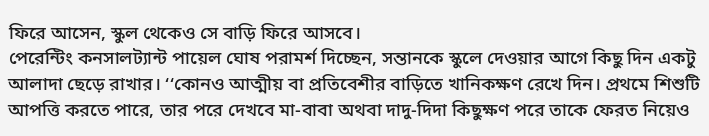ফিরে আসেন, স্কুল থেকেও সে বাড়ি ফিরে আসবে।
পেরেন্টিং কনসালট্যান্ট পায়েল ঘোষ পরামর্শ দিচ্ছেন, সন্তানকে স্কুলে দেওয়ার আগে কিছু দিন একটু আলাদা ছেড়ে রাখার। ‘‘কোনও আত্মীয় বা প্রতিবেশীর বাড়িতে খানিকক্ষণ রেখে দিন। প্রথমে শিশুটি আপত্তি করতে পারে, তার পরে দেখবে মা-বাবা অথবা দাদু-দিদা কিছুক্ষণ পরে তাকে ফেরত নিয়েও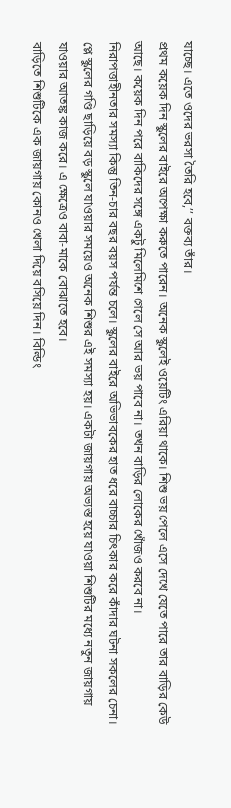যাচ্ছে। এতে ওদের ভরসা তৈরি হবে,’’ বক্তব্য তাঁর।
প্রথম কয়েক দিন স্কুলের বাইরে অপেক্ষা করুতে পারেন। অনেক স্কুলেই ওয়েটিং এরিয়া থাকে। শিশু ভয় পেলে এসে দেখে যেতে পারে তার বাড়ির কেউ আছে। কয়েক দিন পরে বাকিদের সঙ্গে একটু মিলেমিশে গেলে সে আর ভয় পাবে না। তখন বাড়ির লোকের খোঁজও করবে না।
নিরাপত্তাহীনতার সমস্যা কিন্তু তিন-চার বছর বয়স পর্যন্ত চলে। স্কুলের বাইরে অভিভাবকের হাত ধরে বাচ্চার চিৎকার করে কাঁদার ঘটনা সকলের চেনা। প্লে স্কুলের গণ্ডি ছাড়িয়ে বড় স্কুলে যাওয়ার সময়েও অনেক শিশুর এই সমস্যা হয়। একটা জায়গায় অভ্যস্ত হয়ে যাওয়া শিশুটির মধ্যে নতুন জায়গায় যাওয়ার আতঙ্ক কাজ করে। এ ক্ষেত্রেও বাবা-মাকে বোঝাতে হবে।
বাড়িতে শিশুটিকে এক জায়গায় কোনও খেলা দিয়ে বসিয়ে দিন। বিল্ডিং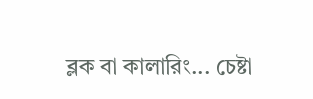ব্লক বা কালারিং... চেষ্টা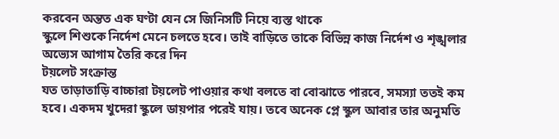করবেন অন্তত এক ঘণ্টা যেন সে জিনিসটি নিয়ে ব্যস্ত থাকে
স্কুলে শিশুকে নির্দেশ মেনে চলতে হবে। তাই বাড়িতে তাকে বিভিন্ন কাজ নির্দেশ ও শৃঙ্খলার অভ্যেস আগাম তৈরি করে দিন
টয়লেট সংক্রান্ত
যত তাড়াতাড়ি বাচ্চারা টয়লেট পাওয়ার কথা বলতে বা বোঝাতে পারবে, সমস্যা ততই কম হবে। একদম খুদেরা স্কুলে ডায়পার পরেই যায়। তবে অনেক প্লে স্কুল আবার তার অনুমতি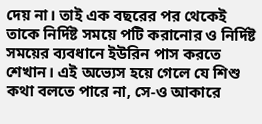দেয় না। তাই এক বছরের পর থেকেই তাকে নির্দিষ্ট সময়ে পটি করানোর ও নির্দিষ্ট সময়ের ব্যবধানে ইউরিন পাস করতে শেখান। এই অভ্যেস হয়ে গেলে যে শিশু কথা বলতে পারে না, সে-ও আকারে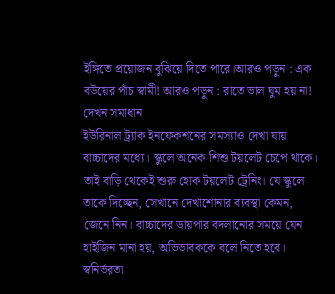ইঙ্গিতে প্রয়োজন বুঝিয়ে দিতে পারে।আরও পড়ুন : এক বউয়ের পাঁচ স্বামী! আরও পড়ুন : রাতে ভাল ঘুম হয় না! দেখন সমাধান
ইউরিনাল ট্র্যাক ইনফেকশনের সমস্যাও দেখা যায় বাচ্চাদের মধ্যে। স্কুলে অনেক শিশু টয়লেট চেপে থাকে। তাই বাড়ি থেকেই শুরু হোক টয়লেট ট্রেনিং। যে স্কুলে তাকে দিচ্ছেন, সেখানে দেখাশোনার ব্যবস্থা কেমন, জেনে নিন। বাচ্চাদের ডায়পার বদলানোর সময়ে যেন হাইজিন মানা হয়, অভিভাবককে বলে নিতে হবে।
স্বনির্ভরতা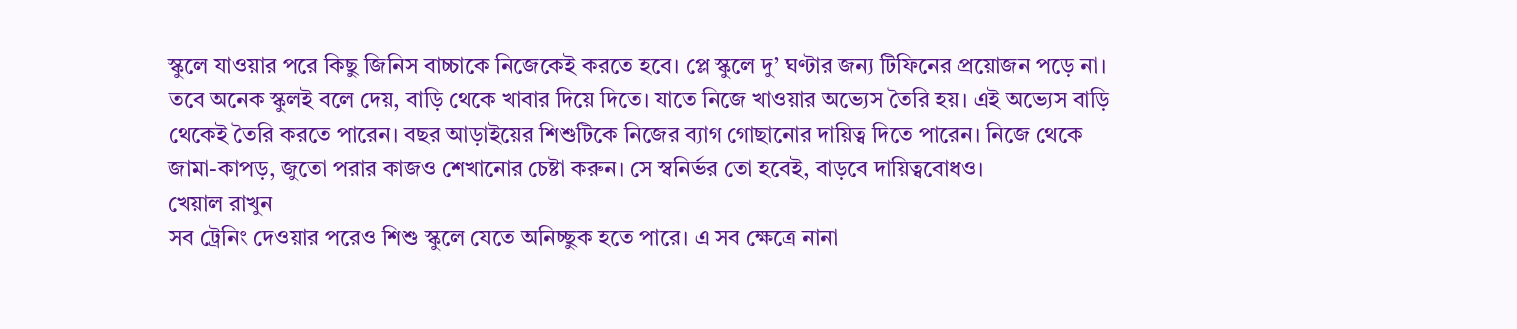স্কুলে যাওয়ার পরে কিছু জিনিস বাচ্চাকে নিজেকেই করতে হবে। প্লে স্কুলে দু’ ঘণ্টার জন্য টিফিনের প্রয়োজন পড়ে না। তবে অনেক স্কুলই বলে দেয়, বাড়ি থেকে খাবার দিয়ে দিতে। যাতে নিজে খাওয়ার অভ্যেস তৈরি হয়। এই অভ্যেস বাড়ি থেকেই তৈরি করতে পারেন। বছর আড়াইয়ের শিশুটিকে নিজের ব্যাগ গোছানোর দায়িত্ব দিতে পারেন। নিজে থেকে জামা-কাপড়, জুতো পরার কাজও শেখানোর চেষ্টা করুন। সে স্বনির্ভর তো হবেই, বাড়বে দায়িত্ববোধও।
খেয়াল রাখুন
সব ট্রেনিং দেওয়ার পরেও শিশু স্কুলে যেতে অনিচ্ছুক হতে পারে। এ সব ক্ষেত্রে নানা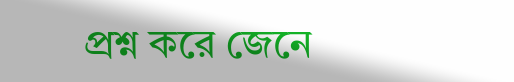প্রশ্ন করে জেনে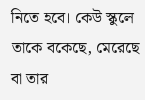নিতে হবে। কেউ স্কুলে তাকে বকেছে, মেরেছে বা তার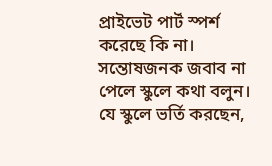প্রাইভেট পার্ট স্পর্শ করেছে কি না। সন্তোষজনক জবাব না পেলে স্কুলে কথা বলুন।
যে স্কুলে ভর্তি করছেন,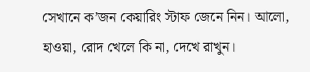সেখানে ক’জন কেয়ারিং স্টাফ জেনে নিন। আলো, হাওয়া, রোদ খেলে কি না, দেখে রাখুন।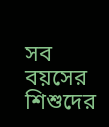সব বয়সের শিশুদের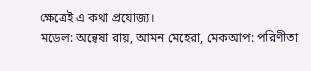ক্ষেত্রেই এ কথা প্রযোজ্য।
মডেল: অন্বেষা রায়, আমন মেহেরা, মেকআপ: পরিণীতা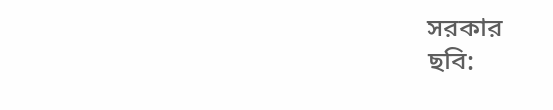সরকার
ছবি: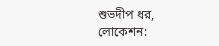শুভদীপ ধর, লোকেশন: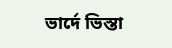ভার্দে ভিস্তা